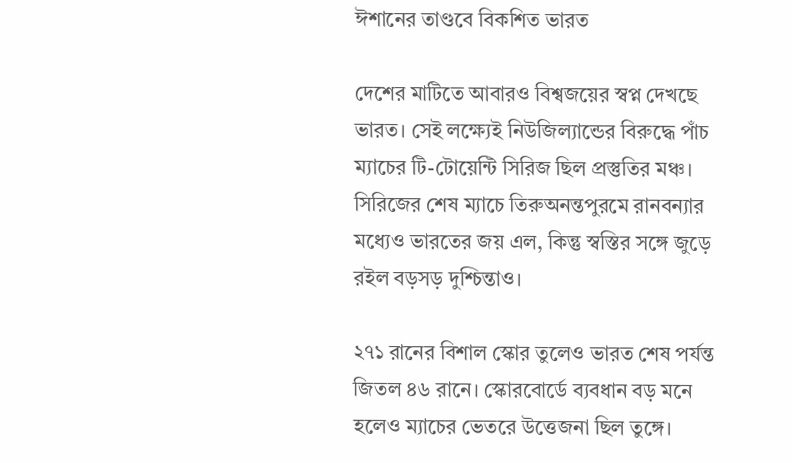ঈশানের তাণ্ডবে বিকশিত ভারত

দেশের মাটিতে আবারও বিশ্বজয়ের স্বপ্ন দেখছে ভারত। সেই লক্ষ্যেই নিউজিল্যান্ডের বিরুদ্ধে পাঁচ ম্যাচের টি-টোয়েন্টি সিরিজ ছিল প্রস্তুতির মঞ্চ। সিরিজের শেষ ম্যাচে তিরুঅনন্তপুরমে রানবন্যার মধ্যেও ভারতের জয় এল, কিন্তু স্বস্তির সঙ্গে জুড়ে রইল বড়সড় দুশ্চিন্তাও।

২৭১ রানের বিশাল স্কোর তুলেও ভারত শেষ পর্যন্ত জিতল ৪৬ রানে। স্কোরবোর্ডে ব্যবধান বড় মনে হলেও ম্যাচের ভেতরে উত্তেজনা ছিল তুঙ্গে।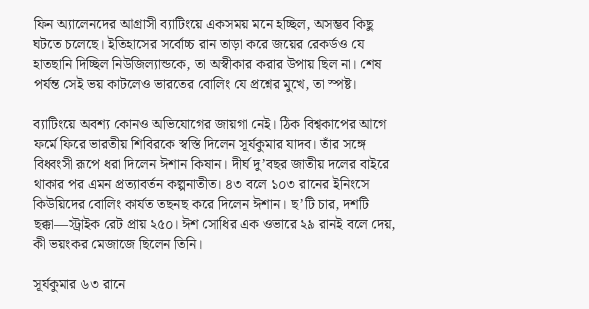ফিন অ্যালেনদের আগ্রাসী ব্যাটিংয়ে একসময় মনে হচ্ছিল, অসম্ভব কিছু ঘটতে চলেছে। ইতিহাসের সর্বোচ্চ রান তাড়া করে জয়ের রেকর্ডও যে হাতছানি দিচ্ছিল নিউজিল্যান্ডকে, তা অস্বীকার করার উপায় ছিল না। শেষ পর্যন্ত সেই ভয় কাটলেও ভারতের বোলিং যে প্রশ্নের মুখে, তা স্পষ্ট।

ব্যাটিংয়ে অবশ্য কোনও অভিযোগের জায়গা নেই। ঠিক বিশ্বকাপের আগে ফর্মে ফিরে ভারতীয় শিবিরকে স্বস্তি দিলেন সূর্যকুমার যাদব। তাঁর সঙ্গে বিধ্বংসী রূপে ধরা দিলেন ঈশান কিষান। দীর্ঘ দু’বছর জাতীয় দলের বাইরে থাকার পর এমন প্রত্যাবর্তন কল্পনাতীত। ৪৩ বলে ১০৩ রানের ইনিংসে কিউয়িদের বোলিং কার্যত তছনছ করে দিলেন ঈশান। ছ’টি চার, দশটি ছক্কা—স্ট্রাইক রেট প্রায় ২৫০। ঈশ সোধির এক ওভারে ২৯ রানই বলে দেয়, কী ভয়ংকর মেজাজে ছিলেন তিনি।

সূর্যকুমার ৬৩ রানে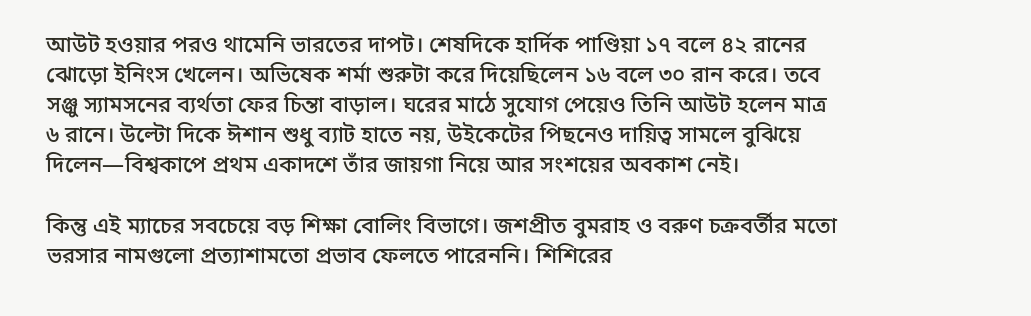আউট হওয়ার পরও থামেনি ভারতের দাপট। শেষদিকে হার্দিক পাণ্ডিয়া ১৭ বলে ৪২ রানের ঝোড়ো ইনিংস খেলেন। অভিষেক শর্মা শুরুটা করে দিয়েছিলেন ১৬ বলে ৩০ রান করে। তবে সঞ্জু স্যামসনের ব্যর্থতা ফের চিন্তা বাড়াল। ঘরের মাঠে সুযোগ পেয়েও তিনি আউট হলেন মাত্র ৬ রানে। উল্টো দিকে ঈশান শুধু ব্যাট হাতে নয়, উইকেটের পিছনেও দায়িত্ব সামলে বুঝিয়ে দিলেন—বিশ্বকাপে প্রথম একাদশে তাঁর জায়গা নিয়ে আর সংশয়ের অবকাশ নেই।

কিন্তু এই ম্যাচের সবচেয়ে বড় শিক্ষা বোলিং বিভাগে। জশপ্রীত বুমরাহ ও বরুণ চক্রবর্তীর মতো ভরসার নামগুলো প্রত্যাশামতো প্রভাব ফেলতে পারেননি। শিশিরের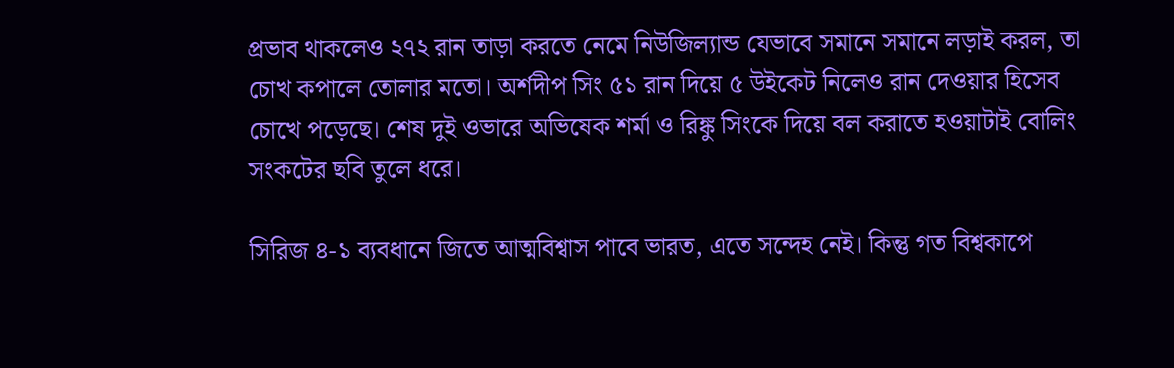প্রভাব থাকলেও ২৭২ রান তাড়া করতে নেমে নিউজিল্যান্ড যেভাবে সমানে সমানে লড়াই করল, তা চোখ কপালে তোলার মতো। অর্শদীপ সিং ৫১ রান দিয়ে ৫ উইকেট নিলেও রান দেওয়ার হিসেব চোখে পড়েছে। শেষ দুই ওভারে অভিষেক শর্মা ও রিঙ্কু সিংকে দিয়ে বল করাতে হওয়াটাই বোলিং সংকটের ছবি তুলে ধরে।

সিরিজ ৪-১ ব্যবধানে জিতে আত্মবিশ্বাস পাবে ভারত, এতে সন্দেহ নেই। কিন্তু গত বিশ্বকাপে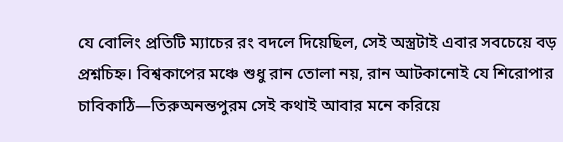যে বোলিং প্রতিটি ম্যাচের রং বদলে দিয়েছিল, সেই অস্ত্রটাই এবার সবচেয়ে বড় প্রশ্নচিহ্ন। বিশ্বকাপের মঞ্চে শুধু রান তোলা নয়, রান আটকানোই যে শিরোপার চাবিকাঠি—তিরুঅনন্তপুরম সেই কথাই আবার মনে করিয়ে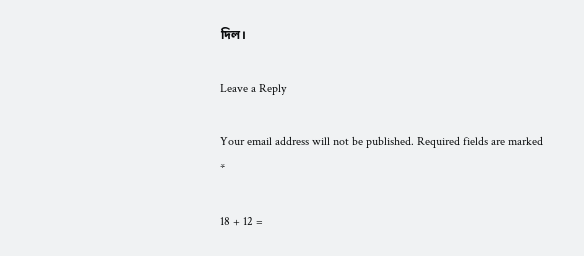দিল।

Leave a Reply

Your email address will not be published. Required fields are marked *

18 + 12 =